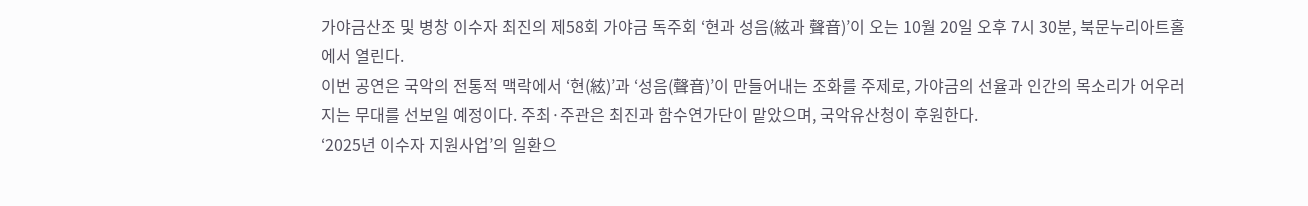가야금산조 및 병창 이수자 최진의 제58회 가야금 독주회 ‘현과 성음(絃과 聲音)’이 오는 10월 20일 오후 7시 30분, 북문누리아트홀에서 열린다.
이번 공연은 국악의 전통적 맥락에서 ‘현(絃)’과 ‘성음(聲音)’이 만들어내는 조화를 주제로, 가야금의 선율과 인간의 목소리가 어우러지는 무대를 선보일 예정이다. 주최·주관은 최진과 함수연가단이 맡았으며, 국악유산청이 후원한다.
‘2025년 이수자 지원사업’의 일환으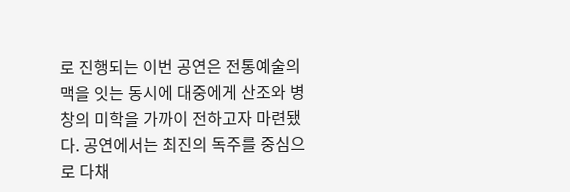로 진행되는 이번 공연은 전통예술의 맥을 잇는 동시에 대중에게 산조와 병창의 미학을 가까이 전하고자 마련됐다. 공연에서는 최진의 독주를 중심으로 다채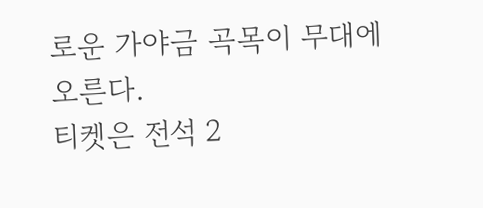로운 가야금 곡목이 무대에 오른다.
티켓은 전석 2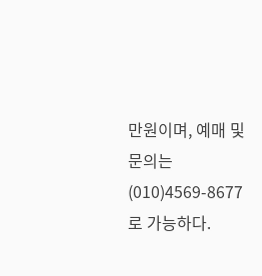만원이며, 예매 및 문의는 (010)4569-8677로 가능하다.